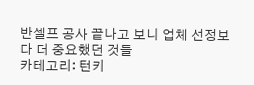반셀프 공사 끝나고 보니 업체 선정보다 더 중요했던 것들
카테고리: 턴키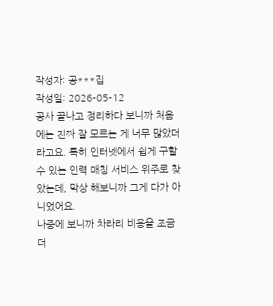작성자: 공***집
작성일: 2026-05-12
공사 끝나고 정리하다 보니까 처음에는 진짜 잘 모르는 게 너무 많았더라고요. 특히 인터넷에서 쉽게 구할 수 있는 인력 매칭 서비스 위주로 찾았는데, 막상 해보니까 그게 다가 아니었어요.
나중에 보니까 차라리 비용을 조금 더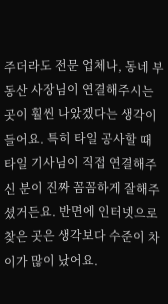주더라도 전문 업체나, 동네 부동산 사장님이 연결해주시는 곳이 훨씬 나았겠다는 생각이 들어요. 특히 타일 공사할 때 타일 기사님이 직접 연결해주신 분이 진짜 꼼꼼하게 잘해주셨거든요. 반면에 인터넷으로 찾은 곳은 생각보다 수준이 차이가 많이 났어요.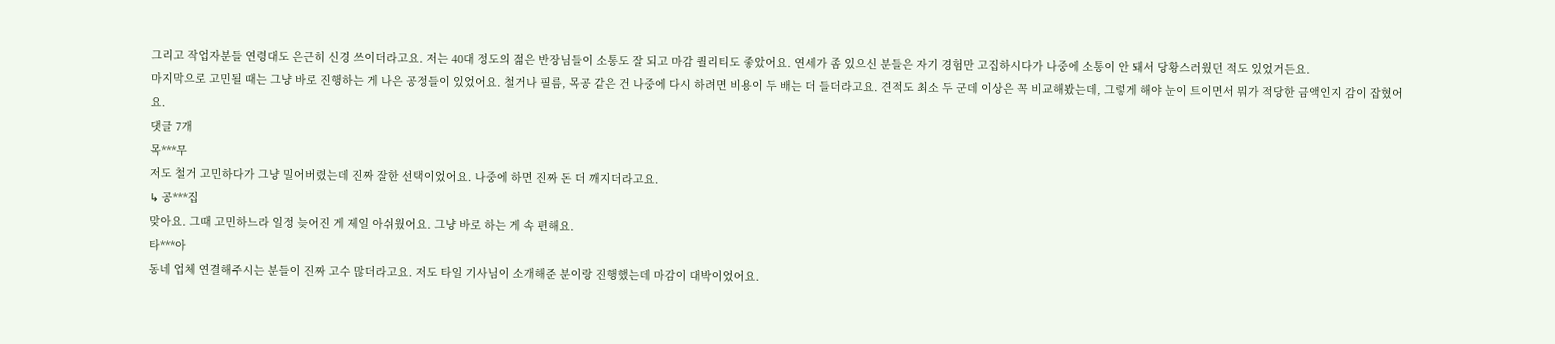그리고 작업자분들 연령대도 은근히 신경 쓰이더라고요. 저는 40대 정도의 젊은 반장님들이 소통도 잘 되고 마감 퀄리티도 좋았어요. 연세가 좀 있으신 분들은 자기 경험만 고집하시다가 나중에 소통이 안 돼서 당황스러웠던 적도 있었거든요.
마지막으로 고민될 때는 그냥 바로 진행하는 게 나은 공정들이 있었어요. 철거나 필름, 목공 같은 건 나중에 다시 하려면 비용이 두 배는 더 들더라고요. 견적도 최소 두 군데 이상은 꼭 비교해봤는데, 그렇게 해야 눈이 트이면서 뭐가 적당한 금액인지 감이 잡혔어요.
댓글 7개
목***무
저도 철거 고민하다가 그냥 밀어버렸는데 진짜 잘한 선택이었어요. 나중에 하면 진짜 돈 더 깨지더라고요.
↳ 공***집
맞아요. 그때 고민하느라 일정 늦어진 게 제일 아쉬웠어요. 그냥 바로 하는 게 속 편해요.
타***아
동네 업체 연결해주시는 분들이 진짜 고수 많더라고요. 저도 타일 기사님이 소개해준 분이랑 진행했는데 마감이 대박이었어요.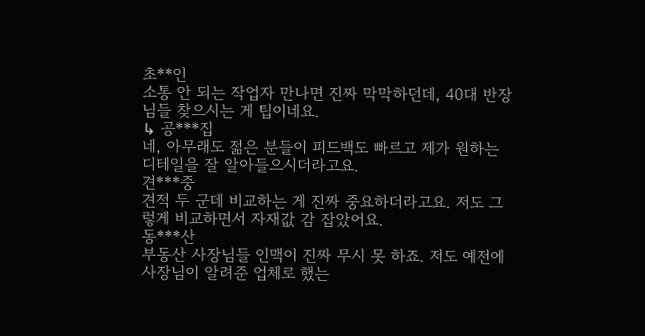초**인
소통 안 되는 작업자 만나면 진짜 막막하던데, 40대 반장님들 찾으시는 게 팁이네요.
↳ 공***집
네, 아무래도 젊은 분들이 피드백도 빠르고 제가 원하는 디테일을 잘 알아들으시더라고요.
견***중
견적 두 군데 비교하는 게 진짜 중요하더라고요. 저도 그렇게 비교하면서 자재값 감 잡았어요.
동***산
부동산 사장님들 인맥이 진짜 무시 못 하죠. 저도 예전에 사장님이 알려준 업체로 했는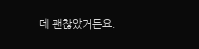데 괜찮았거든요.